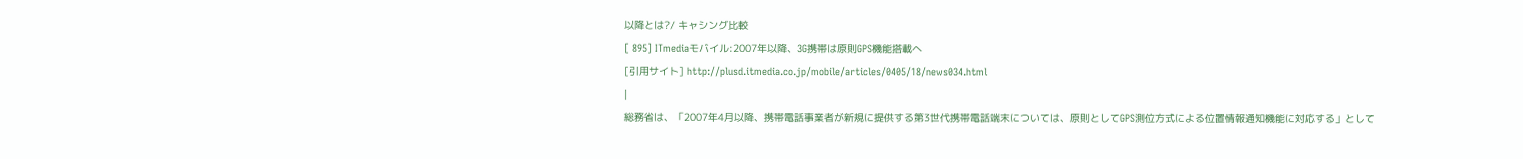以降とは?/ キャシング比較
[ 895] ITmediaモバイル:2007年以降、3G携帯は原則GPS機能搭載へ
[引用サイト] http://plusd.itmedia.co.jp/mobile/articles/0405/18/news034.html
|
総務省は、「2007年4月以降、携帯電話事業者が新規に提供する第3世代携帯電話端末については、原則としてGPS測位方式による位置情報通知機能に対応する」として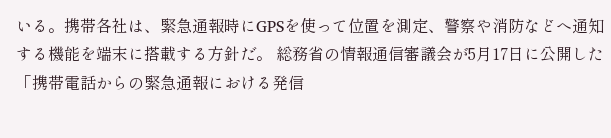いる。携帯各社は、緊急通報時にGPSを使って位置を測定、警察や消防などへ通知する機能を端末に搭載する方針だ。 総務省の情報通信審議会が5月17日に公開した「携帯電話からの緊急通報における発信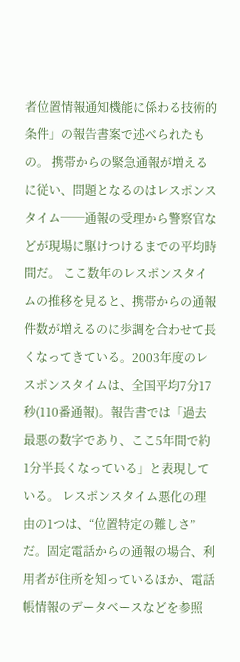者位置情報通知機能に係わる技術的条件」の報告書案で述べられたもの。 携帯からの緊急通報が増えるに従い、問題となるのはレスポンスタイム──通報の受理から警察官などが現場に駆けつけるまでの平均時間だ。 ここ数年のレスポンスタイムの推移を見ると、携帯からの通報件数が増えるのに歩調を合わせて長くなってきている。2003年度のレスポンスタイムは、全国平均7分17秒(110番通報)。報告書では「過去最悪の数字であり、ここ5年間で約1分半長くなっている」と表現している。 レスポンスタイム悪化の理由の1つは、“位置特定の難しさ”だ。固定電話からの通報の場合、利用者が住所を知っているほか、電話帳情報のデータベースなどを参照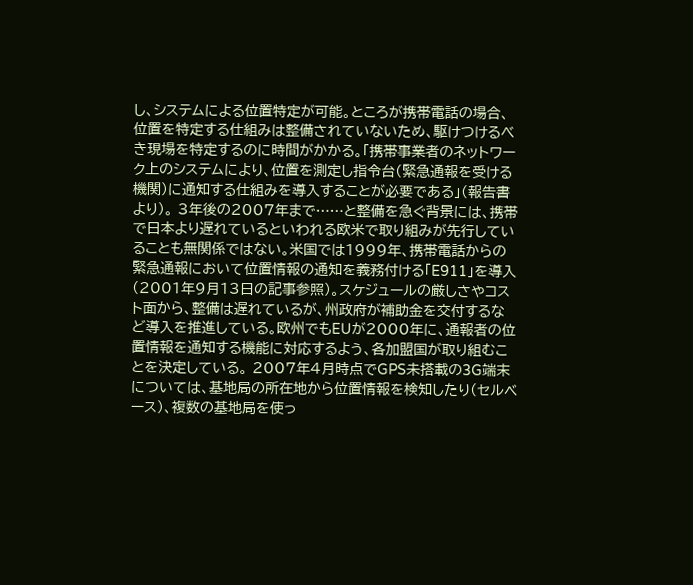し、システムによる位置特定が可能。ところが携帯電話の場合、位置を特定する仕組みは整備されていないため、駆けつけるべき現場を特定するのに時間がかかる。「携帯事業者のネットワーク上のシステムにより、位置を測定し指令台(緊急通報を受ける機関)に通知する仕組みを導入することが必要である」(報告書より)。 3年後の2007年まで……と整備を急ぐ背景には、携帯で日本より遅れているといわれる欧米で取り組みが先行していることも無関係ではない。米国では1999年、携帯電話からの緊急通報において位置情報の通知を義務付ける「E911」を導入(2001年9月13日の記事参照)。スケジュールの厳しさやコスト面から、整備は遅れているが、州政府が補助金を交付するなど導入を推進している。欧州でもEUが2000年に、通報者の位置情報を通知する機能に対応するよう、各加盟国が取り組むことを決定している。 2007年4月時点でGPS未搭載の3G端末については、基地局の所在地から位置情報を検知したり(セルベース)、複数の基地局を使っ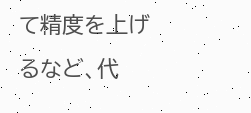て精度を上げるなど、代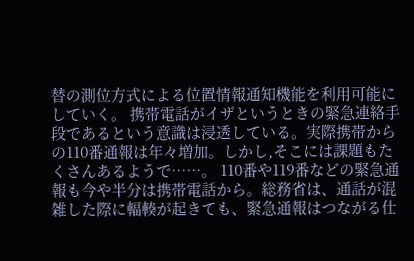替の測位方式による位置情報通知機能を利用可能にしていく。 携帯電話がイザというときの緊急連絡手段であるという意識は浸透している。実際携帯からの110番通報は年々増加。しかし,そこには課題もたくさんあるようで……。 110番や119番などの緊急通報も今や半分は携帯電話から。総務省は、通話が混雑した際に輻輳が起きても、緊急通報はつながる仕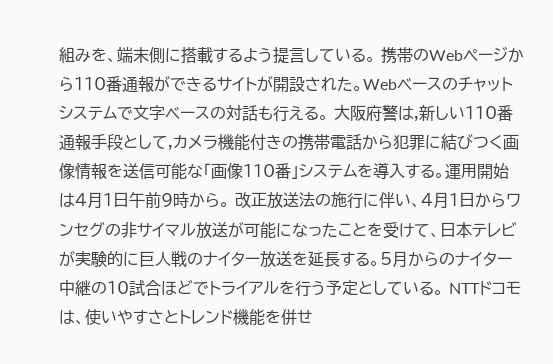組みを、端末側に搭載するよう提言している。 携帯のWebページから110番通報ができるサイトが開設された。Webベースのチャットシステムで文字ベースの対話も行える。 大阪府警は,新しい110番通報手段として,カメラ機能付きの携帯電話から犯罪に結びつく画像情報を送信可能な「画像110番」システムを導入する。運用開始は4月1日午前9時から。 改正放送法の施行に伴い、4月1日からワンセグの非サイマル放送が可能になったことを受けて、日本テレビが実験的に巨人戦のナイター放送を延長する。5月からのナイター中継の10試合ほどでトライアルを行う予定としている。 NTTドコモは、使いやすさとトレンド機能を併せ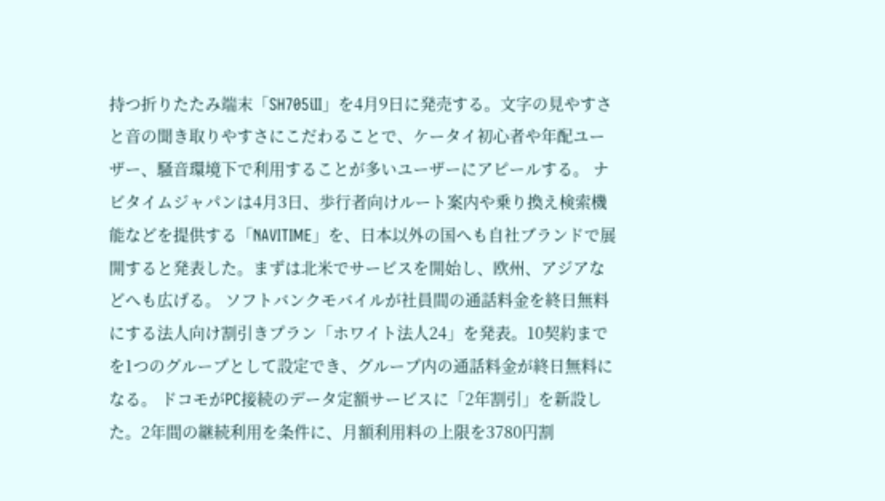持つ折りたたみ端末「SH705iII」を4月9日に発売する。文字の見やすさと音の聞き取りやすさにこだわることで、ケータイ初心者や年配ユーザー、騒音環境下で利用することが多いユーザーにアピールする。 ナビタイムジャパンは4月3日、歩行者向けルート案内や乗り換え検索機能などを提供する「NAVITIME」を、日本以外の国へも自社ブランドで展開すると発表した。まずは北米でサービスを開始し、欧州、アジアなどへも広げる。 ソフトバンクモバイルが社員間の通話料金を終日無料にする法人向け割引きプラン「ホワイト法人24」を発表。10契約までを1つのグループとして設定でき、グループ内の通話料金が終日無料になる。 ドコモがPC接続のデータ定額サービスに「2年割引」を新設した。2年間の継続利用を条件に、月額利用料の上限を3780円割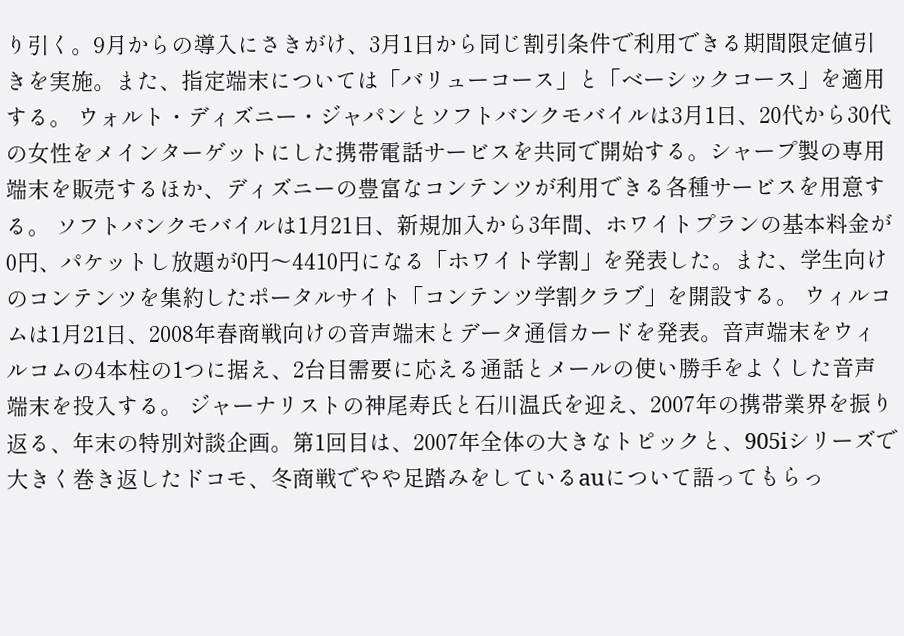り引く。9月からの導入にさきがけ、3月1日から同じ割引条件で利用できる期間限定値引きを実施。また、指定端末については「バリューコース」と「ベーシックコース」を適用する。 ウォルト・ディズニー・ジャパンとソフトバンクモバイルは3月1日、20代から30代の女性をメインターゲットにした携帯電話サービスを共同で開始する。シャープ製の専用端末を販売するほか、ディズニーの豊富なコンテンツが利用できる各種サービスを用意する。 ソフトバンクモバイルは1月21日、新規加入から3年間、ホワイトプランの基本料金が0円、パケットし放題が0円〜4410円になる「ホワイト学割」を発表した。また、学生向けのコンテンツを集約したポータルサイト「コンテンツ学割クラブ」を開設する。 ウィルコムは1月21日、2008年春商戦向けの音声端末とデータ通信カードを発表。音声端末をウィルコムの4本柱の1つに据え、2台目需要に応える通話とメールの使い勝手をよくした音声端末を投入する。 ジャーナリストの神尾寿氏と石川温氏を迎え、2007年の携帯業界を振り返る、年末の特別対談企画。第1回目は、2007年全体の大きなトピックと、905iシリーズで大きく巻き返したドコモ、冬商戦でやや足踏みをしているauについて語ってもらっ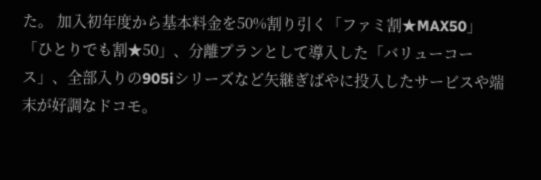た。 加入初年度から基本料金を50%割り引く「ファミ割★MAX50」「ひとりでも割★50」、分離プランとして導入した「バリューコース」、全部入りの905iシリーズなど矢継ぎばやに投入したサービスや端末が好調なドコモ。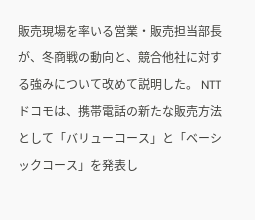販売現場を率いる営業・販売担当部長が、冬商戦の動向と、競合他社に対する強みについて改めて説明した。 NTTドコモは、携帯電話の新たな販売方法として「バリューコース」と「ベーシックコース」を発表し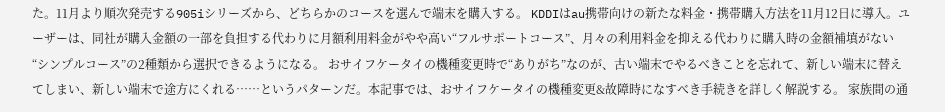た。11月より順次発売する905iシリーズから、どちらかのコースを選んで端末を購入する。 KDDIはau携帯向けの新たな料金・携帯購入方法を11月12日に導入。ユーザーは、同社が購入金額の一部を負担する代わりに月額利用料金がやや高い“フルサポートコース”、月々の利用料金を抑える代わりに購入時の金額補填がない“シンプルコース”の2種類から選択できるようになる。 おサイフケータイの機種変更時で“ありがち”なのが、古い端末でやるべきことを忘れて、新しい端末に替えてしまい、新しい端末で途方にくれる……というパターンだ。本記事では、おサイフケータイの機種変更&故障時になすべき手続きを詳しく解説する。 家族間の通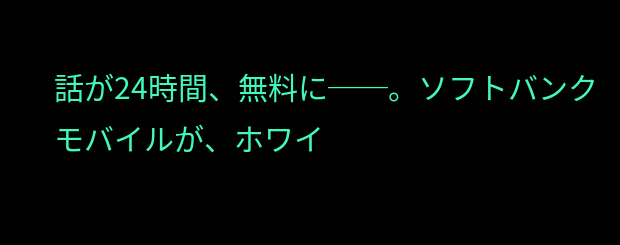話が24時間、無料に──。ソフトバンクモバイルが、ホワイ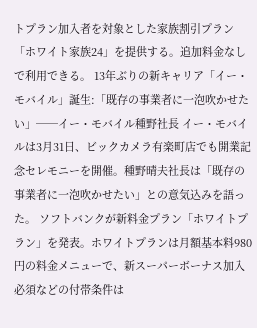トプラン加入者を対象とした家族割引プラン「ホワイト家族24」を提供する。追加料金なしで利用できる。 13年ぶりの新キャリア「イー・モバイル」誕生:「既存の事業者に一泡吹かせたい」──イー・モバイル種野社長 イー・モバイルは3月31日、ビックカメラ有楽町店でも開業記念セレモニーを開催。種野晴夫社長は「既存の事業者に一泡吹かせたい」との意気込みを語った。 ソフトバンクが新料金プラン「ホワイトプラン」を発表。ホワイトプランは月額基本料980円の料金メニューで、新スーパーボーナス加入必須などの付帯条件は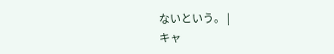ないという。 |
キャ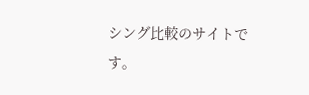シング比較のサイトです。